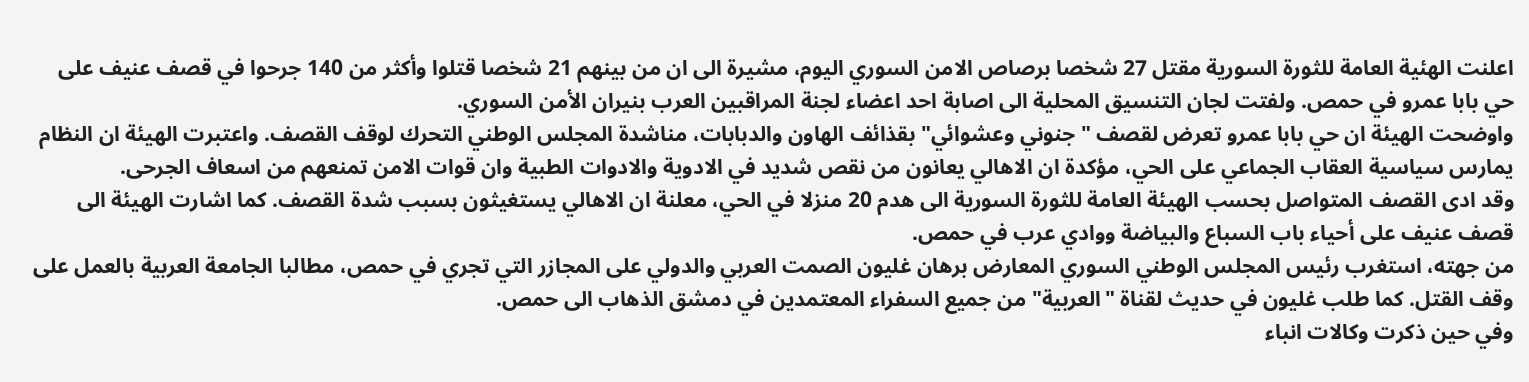اعلنت الهئية العامة للثورة السورية مقتل 27 شخصا برصاص الامن السوري اليوم، مشيرة الى ان من بينهم 21 شخصا قتلوا وأكثر من 140 جرحوا في قصف عنيف على حي بابا عمرو في حمص. ولفتت لجان التنسيق المحلية الى اصابة احد اعضاء لجنة المراقبين العرب بنيران الأمن السوري.
واوضحت الهيئة ان حي بابا عمرو تعرض لقصف "جنوني وعشوائي" بقذائف الهاون والدبابات، مناشدة المجلس الوطني التحرك لوقف القصف. واعتبرت الهيئة ان النظام يمارس سياسية العقاب الجماعي على الحي، مؤكدة ان الاهالي يعانون من نقص شديد في الادوية والادوات الطبية وان قوات الامن تمنعهم من اسعاف الجرحى.
وقد ادى القصف المتواصل بحسب الهيئة العامة للثورة السورية الى هدم 20 منزلا في الحي، معلنة ان الاهالي يستغيثون بسبب شدة القصف. كما اشارت الهيئة الى قصف عنيف على أحياء باب السباع والبياضة ووادي عرب في حمص.
من جهته، استغرب رئيس المجلس الوطني السوري المعارض برهان غليون الصمت العربي والدولي على المجازر التي تجري في حمص، مطالبا الجامعة العربية بالعمل على وقف القتل. كما طلب غليون في حديث لقناة "العربية" من جميع السفراء المعتمدين في دمشق الذهاب الى حمص.
وفي حين ذكرت وكالات انباء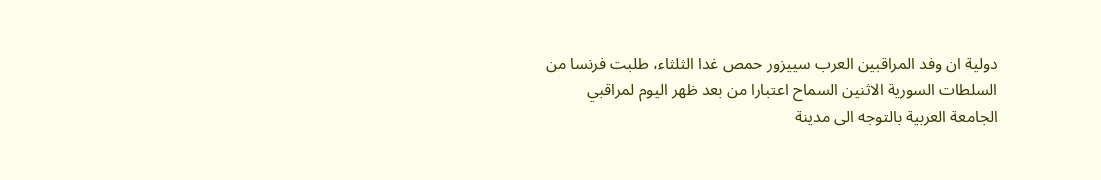دولية ان وفد المراقبين العرب سييزور حمص غدا الثلثاء، طلبت فرنسا من السلطات السورية الاثنين السماح اعتبارا من بعد ظهر اليوم لمراقبي الجامعة العربية بالتوجه الى مدينة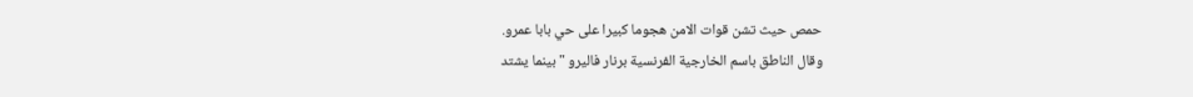حمص حيث تشن قوات الامن هجوما كبيرا على حي بابا عمرو.
وقال الناطق باسم الخارجية الفرنسية برنار فاليرو "بينما يشتد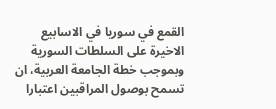القمع في سوريا في الاسابيع الاخيرة على السلطات السورية وبموجب خطة الجامعة العربية، ان تسمح بوصول المراقبين اعتبارا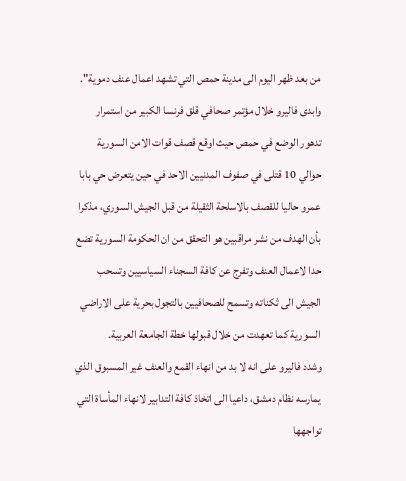من بعد ظهر اليوم الى مدينة حمص التي تشهد اعمال عنف دموية".
وابدى فاليرو خلال مؤتمر صحافي قلق فرنسا الكبير من استمرار تدهور الوضع في حمص حيث اوقع قصف قوات الامن السورية حوالي 10 قتلى في صفوف المدنيين الاحد في حين يتعرض حي بابا عمرو حاليا للقصف بالاسلحة الثقيلة من قبل الجيش السوري، مذكرا بأن الهدف من نشر مراقبين هو التحقق من ان الحكومة السورية تضع حدا لاعمال العنف وتفرج عن كافة السجناء السياسيين وتسحب الجيش الى ثكناته وتسمح للصحافيين بالتجول بحرية على الاراضي السورية كما تعهدت من خلال قبولها خطة الجامعة العربية.
وشدد فاليرو على انه لا بد من انهاء القمع والعنف غير المسبوق الذي يمارسه نظام دمشق، داعيا الى اتخاذ كافة التدابير لانهاء المأساة التي تواجهها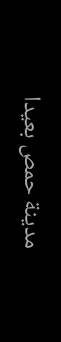مدينة حمص بعيدا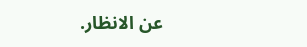عن الانظار.